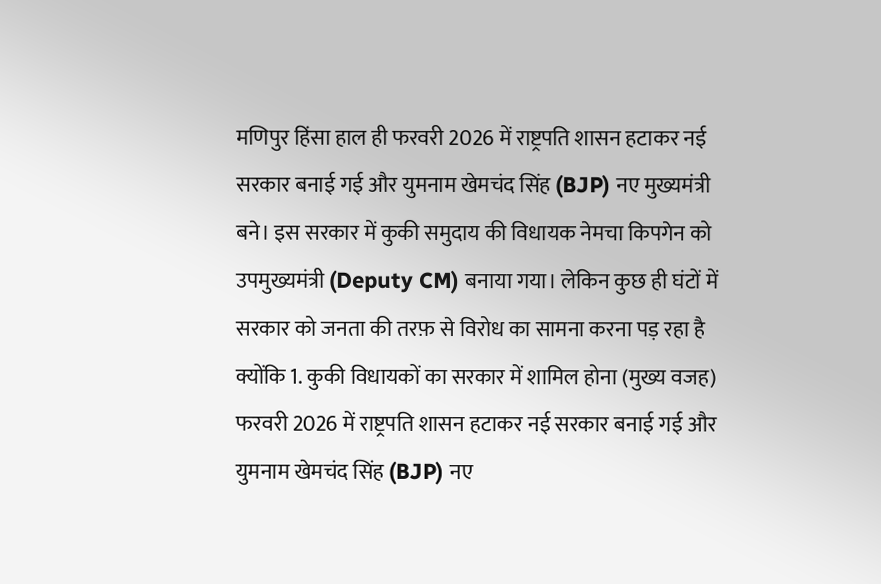मणिपुर हिंसा हाल ही फरवरी 2026 में राष्ट्रपति शासन हटाकर नई सरकार बनाई गई और युमनाम खेमचंद सिंह (BJP) नए मुख्यमंत्री बने। इस सरकार में कुकी समुदाय की विधायक नेमचा किपगेन को उपमुख्यमंत्री (Deputy CM) बनाया गया। लेकिन कुछ ही घंटों में सरकार को जनता की तरफ़ से विरोध का सामना करना पड़ रहा है क्योंकि 1. कुकी विधायकों का सरकार में शामिल होना (मुख्य वजह) फरवरी 2026 में राष्ट्रपति शासन हटाकर नई सरकार बनाई गई और युमनाम खेमचंद सिंह (BJP) नए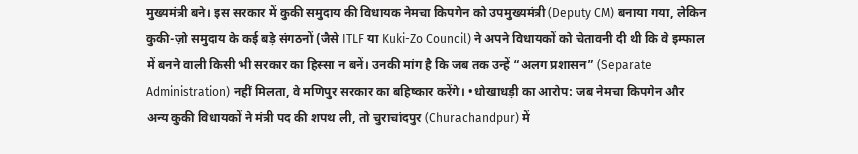मुख्यमंत्री बने। इस सरकार में कुकी समुदाय की विधायक नेमचा किपगेन को उपमुख्यमंत्री (Deputy CM) बनाया गया, लेकिन कुकी-ज़ो समुदाय के कई बड़े संगठनों (जैसे ITLF या Kuki-Zo Council) ने अपने विधायकों को चेतावनी दी थी कि वे इम्फाल में बनने वाली किसी भी सरकार का हिस्सा न बनें। उनकी मांग है कि जब तक उन्हें “अलग प्रशासन” (Separate Administration) नहीं मिलता, वे मणिपुर सरकार का बहिष्कार करेंगे। •धोखाधड़ी का आरोप: जब नेमचा किपगेन और अन्य कुकी विधायकों ने मंत्री पद की शपथ ली, तो चुराचांदपुर (Churachandpur) में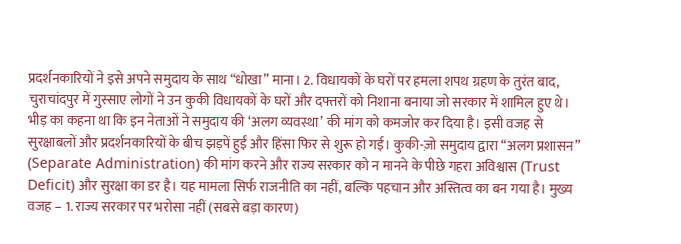प्रदर्शनकारियों ने इसे अपने समुदाय के साथ “धोखा” माना। 2. विधायकों के घरों पर हमला शपथ ग्रहण के तुरंत बाद, चुराचांदपुर में गुस्साए लोगों ने उन कुकी विधायकों के घरों और दफ्तरों को निशाना बनाया जो सरकार में शामिल हुए थे। भीड़ का कहना था कि इन नेताओं ने समुदाय की ‘अलग व्यवस्था’ की मांग को कमजोर कर दिया है। इसी वजह से सुरक्षाबलों और प्रदर्शनकारियों के बीच झड़पें हुईं और हिंसा फिर से शुरू हो गई। कुकी-ज़ो समुदाय द्वारा “अलग प्रशासन” (Separate Administration) की मांग करने और राज्य सरकार को न मानने के पीछे गहरा अविश्वास (Trust Deficit) और सुरक्षा का डर है। यह मामला सिर्फ राजनीति का नहीं, बल्कि पहचान और अस्तित्व का बन गया है। मुख्य वजह – 1. राज्य सरकार पर भरोसा नहीं (सबसे बड़ा कारण)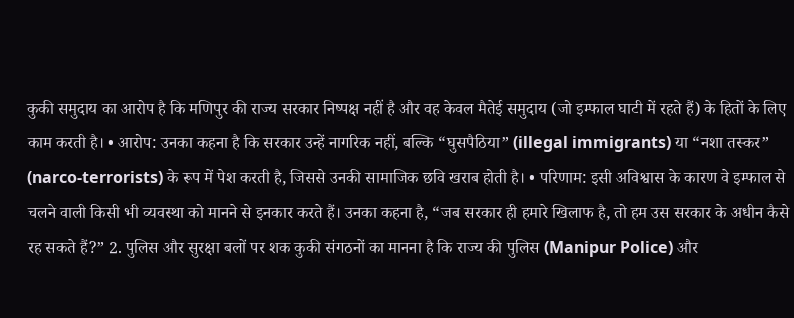कुकी समुदाय का आरोप है कि मणिपुर की राज्य सरकार निष्पक्ष नहीं है और वह केवल मैतेई समुदाय (जो इम्फाल घाटी में रहते हैं) के हितों के लिए काम करती है। • आरोप: उनका कहना है कि सरकार उन्हें नागरिक नहीं, बल्कि “घुसपैठिया” (illegal immigrants) या “नशा तस्कर” (narco-terrorists) के रूप में पेश करती है, जिससे उनकी सामाजिक छवि खराब होती है। • परिणाम: इसी अविश्वास के कारण वे इम्फाल से चलने वाली किसी भी व्यवस्था को मानने से इनकार करते हैं। उनका कहना है, “जब सरकार ही हमारे खिलाफ है, तो हम उस सरकार के अधीन कैसे रह सकते हैं?” 2. पुलिस और सुरक्षा बलों पर शक कुकी संगठनों का मानना है कि राज्य की पुलिस (Manipur Police) और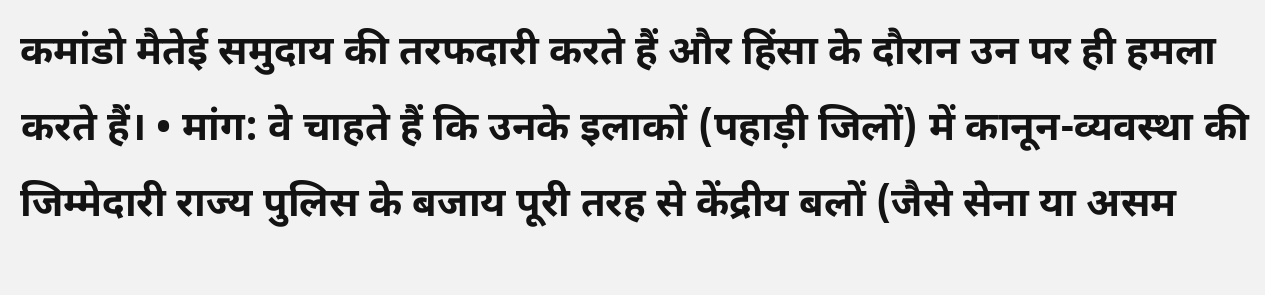कमांडो मैतेई समुदाय की तरफदारी करते हैं और हिंसा के दौरान उन पर ही हमला करते हैं। • मांग: वे चाहते हैं कि उनके इलाकों (पहाड़ी जिलों) में कानून-व्यवस्था की जिम्मेदारी राज्य पुलिस के बजाय पूरी तरह से केंद्रीय बलों (जैसे सेना या असम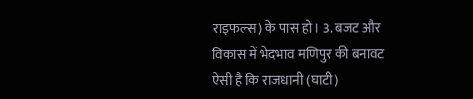राइफल्स) के पास हो। 3. बजट और विकास में भेदभाव मणिपुर की बनावट ऐसी है कि राजधानी (घाटी)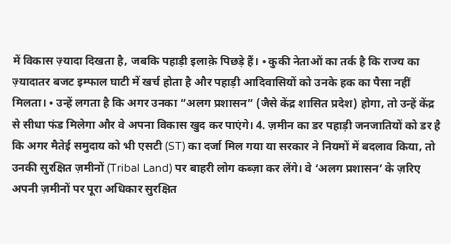में विकास ज़्यादा दिखता है, जबकि पहाड़ी इलाक़े पिछड़े हैं। • कुकी नेताओं का तर्क है कि राज्य का ज़्यादातर बजट इम्फाल घाटी में खर्च होता है और पहाड़ी आदिवासियों को उनके हक का पैसा नहीं मिलता। • उन्हें लगता है कि अगर उनका “अलग प्रशासन” (जैसे केंद्र शासित प्रदेश) होगा, तो उन्हें केंद्र से सीधा फंड मिलेगा और वे अपना विकास खुद कर पाएंगे। 4. ज़मीन का डर पहाड़ी जनजातियों को डर है कि अगर मैतेई समुदाय को भी एसटी (ST) का दर्जा मिल गया या सरकार ने नियमों में बदलाव किया, तो उनकी सुरक्षित ज़मीनों (Tribal Land) पर बाहरी लोग कब्ज़ा कर लेंगे। वे ‘अलग प्रशासन’ के ज़रिए अपनी ज़मीनों पर पूरा अधिकार सुरक्षित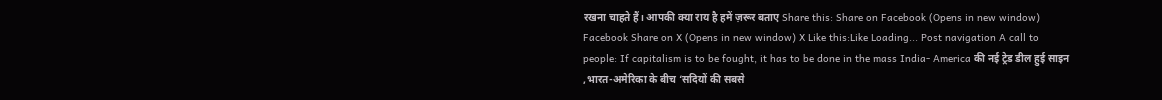रखना चाहते हैं। आपकी क्या राय है हमें ज़रूर बताए Share this: Share on Facebook (Opens in new window) Facebook Share on X (Opens in new window) X Like this:Like Loading... Post navigation A call to people: If capitalism is to be fought, it has to be done in the mass India- America की नई ट्रेड डील हुई साइन ,भारत-अमेरिका के बीच ‘सदियों की सबसे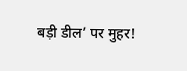बड़ी डील’ पर मुहर!